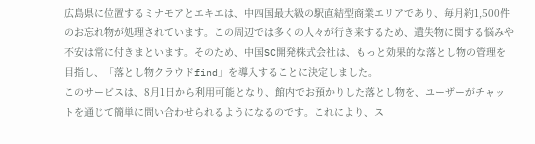広島県に位置するミナモアとエキエは、中四国最大級の駅直結型商業エリアであり、毎月約1,500件のお忘れ物が処理されています。この周辺では多くの人々が行き来するため、遺失物に関する悩みや不安は常に付きまといます。そのため、中国SC開発株式会社は、もっと効果的な落とし物の管理を目指し、「落とし物クラウドfind」を導入することに決定しました。
このサービスは、8月1日から利用可能となり、館内でお預かりした落とし物を、ユーザーがチャットを通じて簡単に問い合わせられるようになるのです。これにより、ス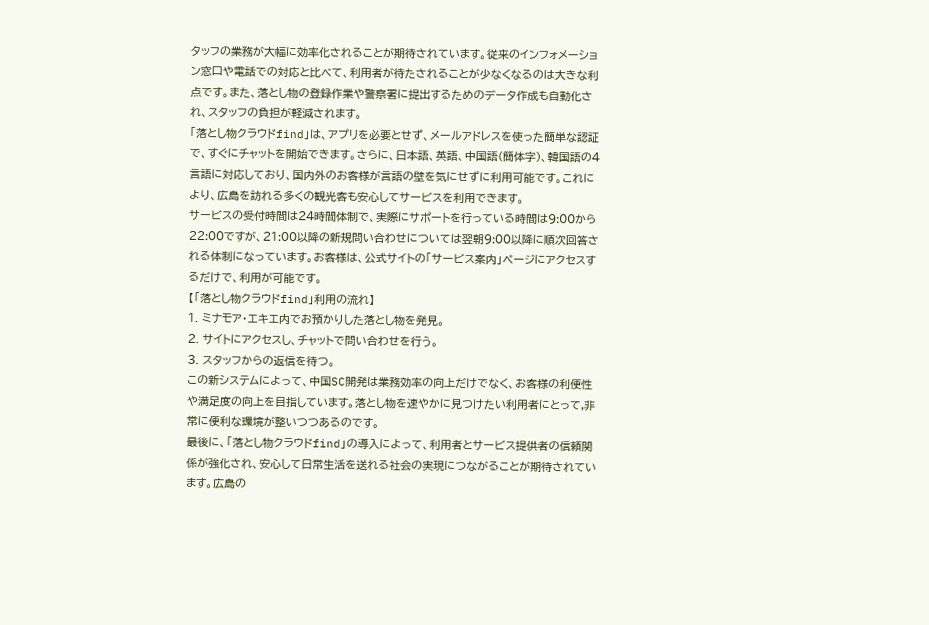タッフの業務が大幅に効率化されることが期待されています。従来のインフォメーション窓口や電話での対応と比べて、利用者が待たされることが少なくなるのは大きな利点です。また、落とし物の登録作業や警察署に提出するためのデータ作成も自動化され、スタッフの負担が軽減されます。
「落とし物クラウドfind」は、アプリを必要とせず、メールアドレスを使った簡単な認証で、すぐにチャットを開始できます。さらに、日本語、英語、中国語(簡体字)、韓国語の4言語に対応しており、国内外のお客様が言語の壁を気にせずに利用可能です。これにより、広島を訪れる多くの観光客も安心してサービスを利用できます。
サービスの受付時間は24時間体制で、実際にサポートを行っている時間は9:00から22:00ですが、21:00以降の新規問い合わせについては翌朝9:00以降に順次回答される体制になっています。お客様は、公式サイトの「サービス案内」ページにアクセスするだけで、利用が可能です。
【「落とし物クラウドfind」利用の流れ】
1. ミナモア・エキエ内でお預かりした落とし物を発見。
2. サイトにアクセスし、チャットで問い合わせを行う。
3. スタッフからの返信を待つ。
この新システムによって、中国SC開発は業務効率の向上だけでなく、お客様の利便性や満足度の向上を目指しています。落とし物を速やかに見つけたい利用者にとって,非常に便利な環境が整いつつあるのです。
最後に、「落とし物クラウドfind」の導入によって、利用者とサービス提供者の信頼関係が強化され、安心して日常生活を送れる社会の実現につながることが期待されています。広島の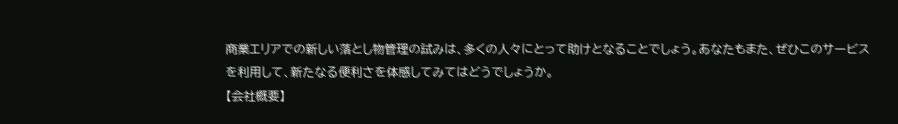商業エリアでの新しい落とし物管理の試みは、多くの人々にとって助けとなることでしょう。あなたもまた、ぜひこのサービスを利用して、新たなる便利さを体感してみてはどうでしょうか。
【会社概要】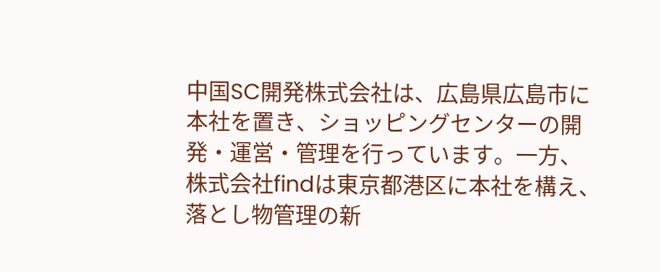中国SC開発株式会社は、広島県広島市に本社を置き、ショッピングセンターの開発・運営・管理を行っています。一方、株式会社findは東京都港区に本社を構え、落とし物管理の新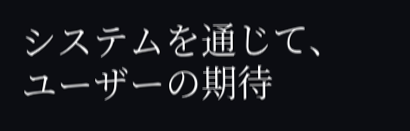システムを通じて、ユーザーの期待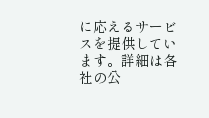に応えるサービスを提供しています。詳細は各社の公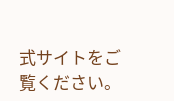式サイトをご覧ください。